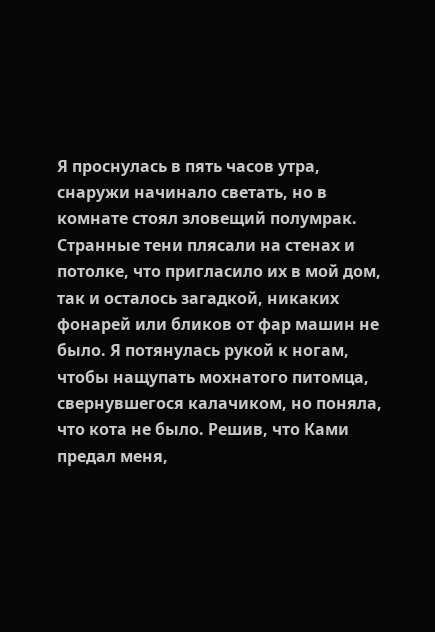Я проснулась в пять часов утра, снаружи начинало светать, но в комнате стоял зловещий полумрак. Странные тени плясали на стенах и потолке, что пригласило их в мой дом, так и осталось загадкой, никаких фонарей или бликов от фар машин не было. Я потянулась рукой к ногам, чтобы нащупать мохнатого питомца, свернувшегося калачиком, но поняла, что кота не было. Решив, что Ками предал меня,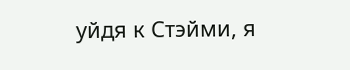уйдя к Стэйми, я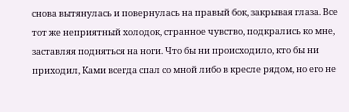снова вытянулась и повернулась на правый бок, закрывая глаза. Все тот же неприятный холодок, странное чувство, подкрались ко мне, заставляя подняться на ноги. Что бы ни происходило, кто бы ни приходил, Ками всегда спал со мной либо в кресле рядом, но его не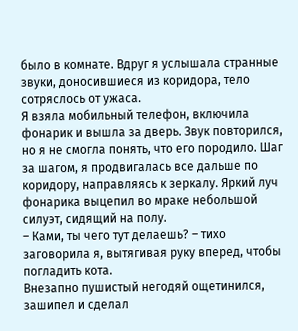было в комнате. Вдруг я услышала странные звуки, доносившиеся из коридора, тело сотряслось от ужаса.
Я взяла мобильный телефон, включила фонарик и вышла за дверь. Звук повторился, но я не смогла понять, что его породило. Шаг за шагом, я продвигалась все дальше по коридору, направляясь к зеркалу. Яркий луч фонарика выцепил во мраке небольшой силуэт, сидящий на полу.
– Ками, ты чего тут делаешь? – тихо заговорила я, вытягивая руку вперед, чтобы погладить кота.
Внезапно пушистый негодяй ощетинился, зашипел и сделал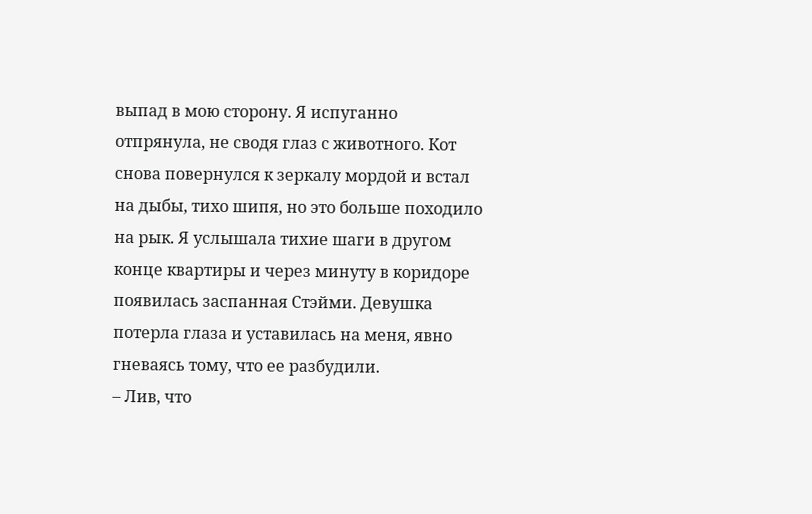выпад в мою сторону. Я испуганно отпрянула, не сводя глаз с животного. Кот снова повернулся к зеркалу мордой и встал на дыбы, тихо шипя, но это больше походило на рык. Я услышала тихие шаги в другом конце квартиры и через минуту в коридоре появилась заспанная Стэйми. Девушка потерла глаза и уставилась на меня, явно гневаясь тому, что ее разбудили.
– Лив, что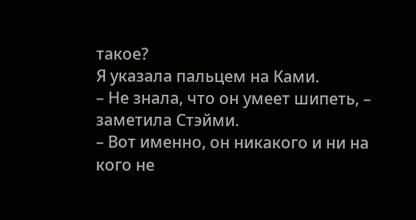такое?
Я указала пальцем на Ками.
– Не знала, что он умеет шипеть, – заметила Стэйми.
– Вот именно, он никакого и ни на кого не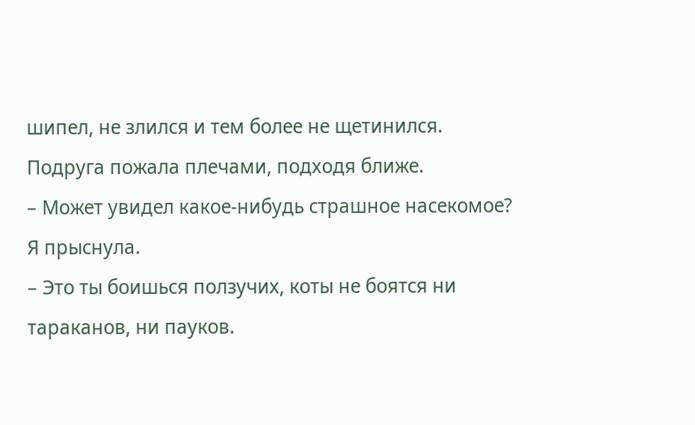шипел, не злился и тем более не щетинился.
Подруга пожала плечами, подходя ближе.
– Может увидел какое-нибудь страшное насекомое?
Я прыснула.
– Это ты боишься ползучих, коты не боятся ни тараканов, ни пауков.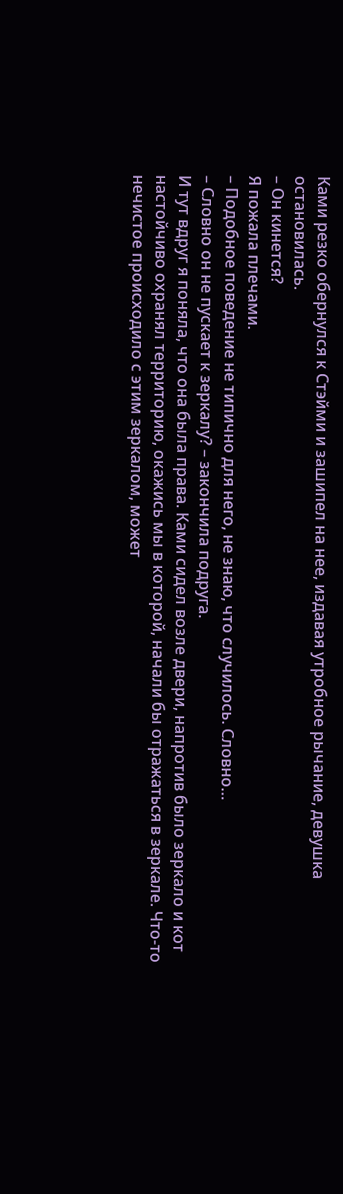Ками резко обернулся к Стэйми и зашипел на нее, издавая утробное рычание, девушка остановилась.
– Он кинется?
Я пожала плечами.
– Подобное поведение не типично для него, не знаю, что случилось. Словно…
– Словно он не пускает к зеркалу? – закончила подруга.
И тут вдруг я поняла, что она была права. Ками сидел возле двери, напротив было зеркало и кот настойчиво охранял территорию, окажись мы в которой, начали бы отражаться в зеркале. Что-то нечистое происходило с этим зеркалом, может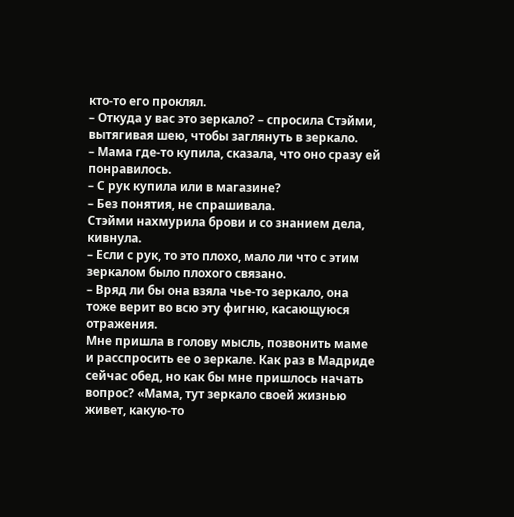кто-то его проклял.
– Откуда у вас это зеркало? – спросила Стэйми, вытягивая шею, чтобы заглянуть в зеркало.
– Мама где-то купила, сказала, что оно сразу ей понравилось.
– С рук купила или в магазине?
– Без понятия, не спрашивала.
Стэйми нахмурила брови и со знанием дела, кивнула.
– Если с рук, то это плохо, мало ли что с этим зеркалом было плохого связано.
– Вряд ли бы она взяла чье-то зеркало, она тоже верит во всю эту фигню, касающуюся отражения.
Мне пришла в голову мысль, позвонить маме и расспросить ее о зеркале. Как раз в Мадриде сейчас обед, но как бы мне пришлось начать вопрос? «Мама, тут зеркало своей жизнью живет, какую-то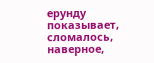ерунду показывает, сломалось, наверное,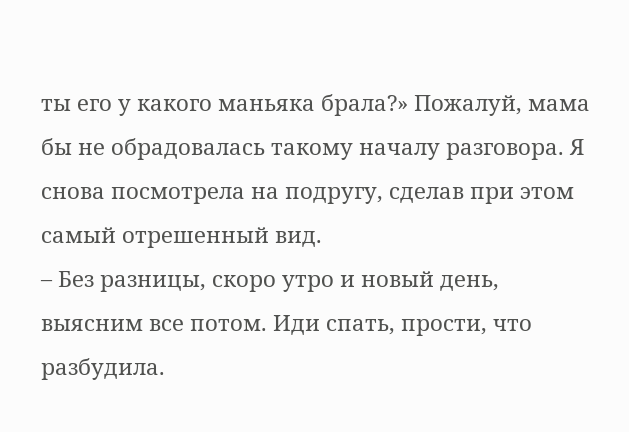ты его у какого маньяка брала?» Пожалуй, мама бы не обрадовалась такому началу разговора. Я снова посмотрела на подругу, сделав при этом самый отрешенный вид.
– Без разницы, скоро утро и новый день, выясним все потом. Иди спать, прости, что разбудила.